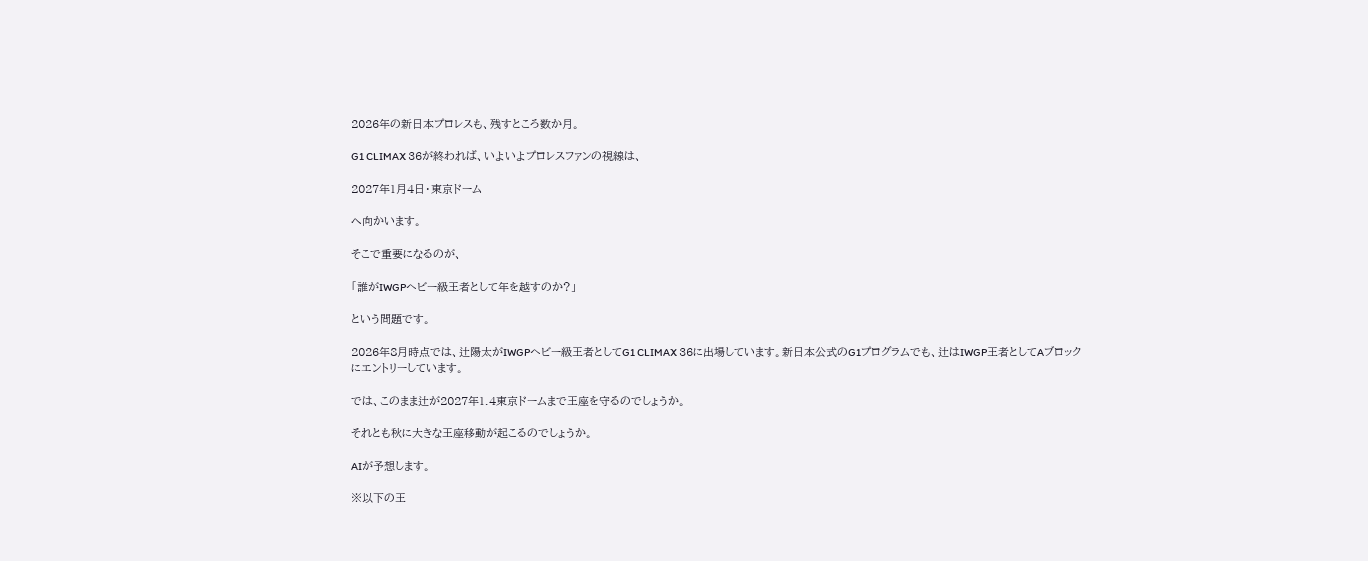2026年の新日本プロレスも、残すところ数か月。

G1 CLIMAX 36が終われば、いよいよプロレスファンの視線は、

2027年1月4日・東京ドーム

へ向かいます。

そこで重要になるのが、

「誰がIWGPヘビー級王者として年を越すのか?」

という問題です。

2026年8月時点では、辻陽太がIWGPヘビー級王者としてG1 CLIMAX 36に出場しています。新日本公式のG1プログラムでも、辻はIWGP王者としてAブロックにエントリーしています。

では、このまま辻が2027年1.4東京ドームまで王座を守るのでしょうか。

それとも秋に大きな王座移動が起こるのでしょうか。

AIが予想します。

※以下の王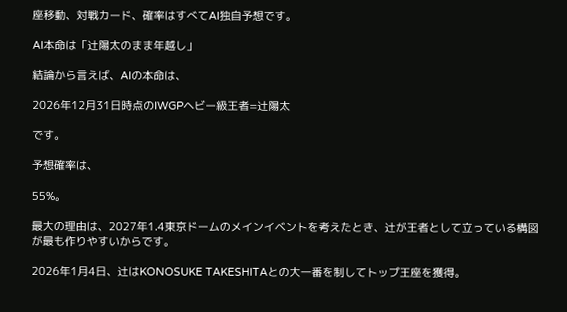座移動、対戦カード、確率はすべてAI独自予想です。

AI本命は「辻陽太のまま年越し」

結論から言えば、AIの本命は、

2026年12月31日時点のIWGPヘビー級王者=辻陽太

です。

予想確率は、

55%。

最大の理由は、2027年1.4東京ドームのメインイベントを考えたとき、辻が王者として立っている構図が最も作りやすいからです。

2026年1月4日、辻はKONOSUKE TAKESHITAとの大一番を制してトップ王座を獲得。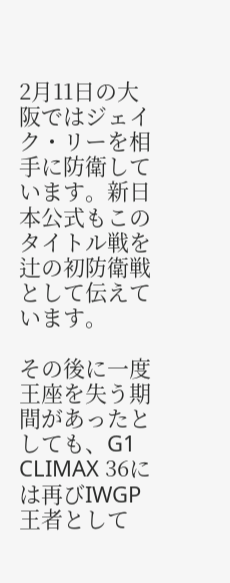2月11日の大阪ではジェイク・リーを相手に防衛しています。新日本公式もこのタイトル戦を辻の初防衛戦として伝えています。

その後に一度王座を失う期間があったとしても、G1 CLIMAX 36には再びIWGP王者として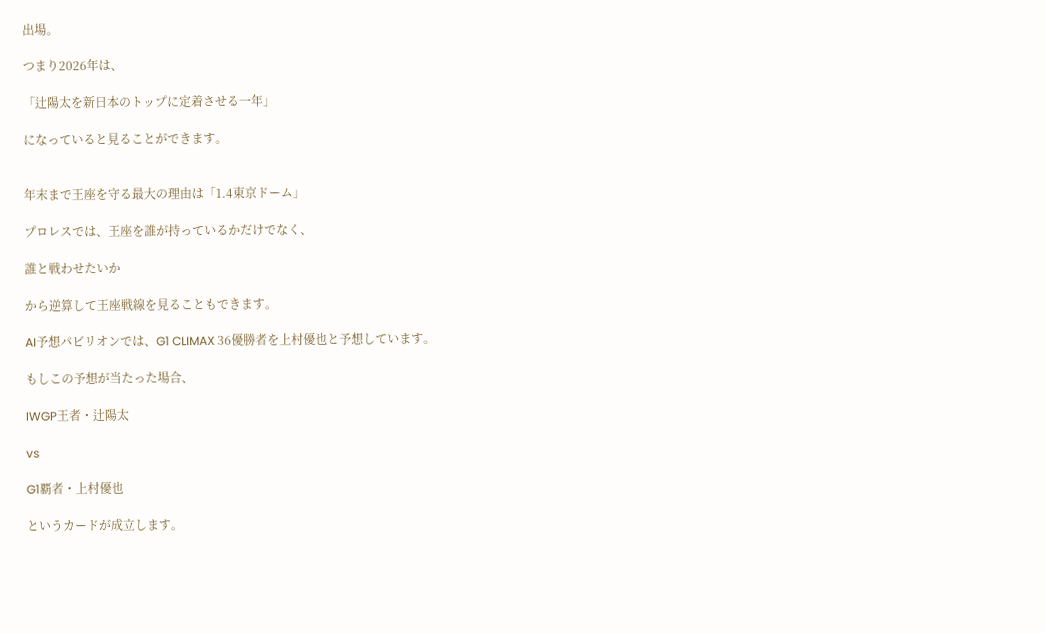出場。

つまり2026年は、

「辻陽太を新日本のトップに定着させる一年」

になっていると見ることができます。


年末まで王座を守る最大の理由は「1.4東京ドーム」

プロレスでは、王座を誰が持っているかだけでなく、

誰と戦わせたいか

から逆算して王座戦線を見ることもできます。

AI予想パビリオンでは、G1 CLIMAX 36優勝者を上村優也と予想しています。

もしこの予想が当たった場合、

IWGP王者・辻陽太

vs

G1覇者・上村優也

というカードが成立します。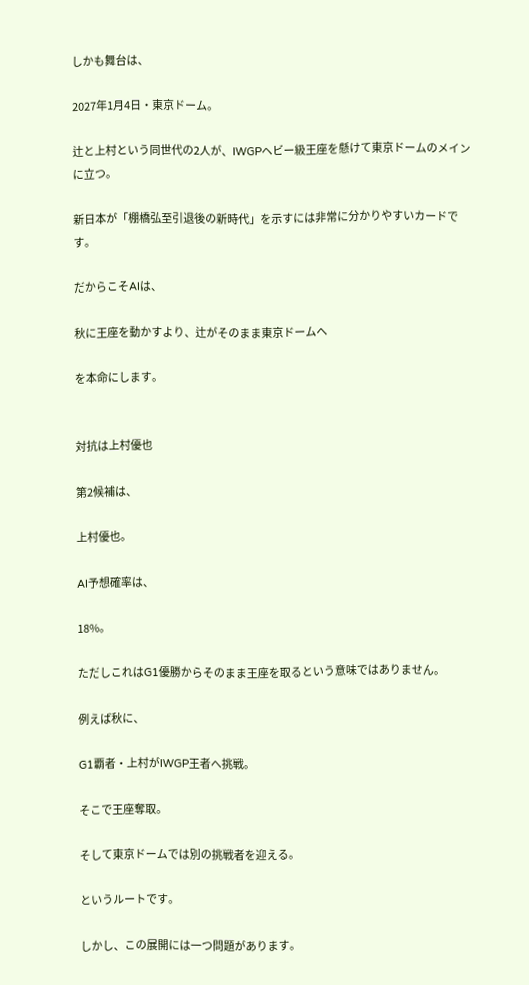しかも舞台は、

2027年1月4日・東京ドーム。

辻と上村という同世代の2人が、IWGPヘビー級王座を懸けて東京ドームのメインに立つ。

新日本が「棚橋弘至引退後の新時代」を示すには非常に分かりやすいカードです。

だからこそAIは、

秋に王座を動かすより、辻がそのまま東京ドームへ

を本命にします。


対抗は上村優也

第2候補は、

上村優也。

AI予想確率は、

18%。

ただしこれはG1優勝からそのまま王座を取るという意味ではありません。

例えば秋に、

G1覇者・上村がIWGP王者へ挑戦。

そこで王座奪取。

そして東京ドームでは別の挑戦者を迎える。

というルートです。

しかし、この展開には一つ問題があります。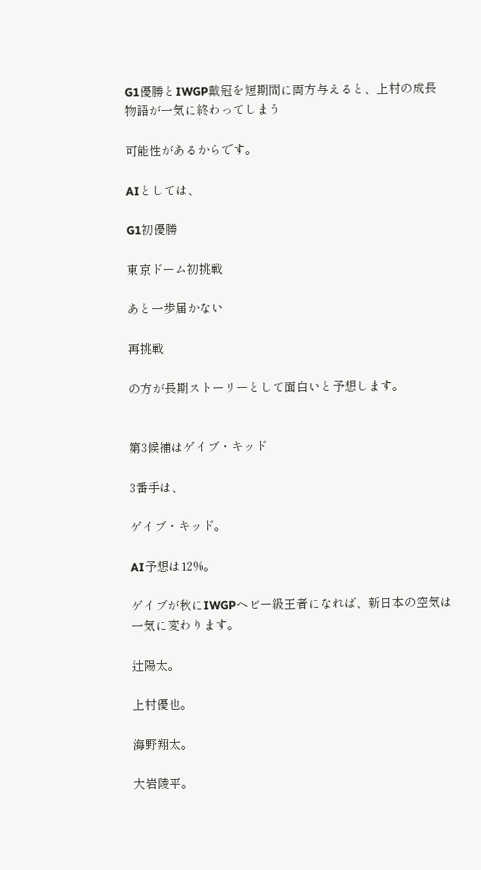G1優勝とIWGP戴冠を短期間に両方与えると、上村の成長物語が一気に終わってしまう

可能性があるからです。

AIとしては、

G1初優勝

東京ドーム初挑戦

あと一歩届かない

再挑戦

の方が長期ストーリーとして面白いと予想します。


第3候補はゲイブ・キッド

3番手は、

ゲイブ・キッド。

AI予想は12%。

ゲイブが秋にIWGPヘビー級王者になれば、新日本の空気は一気に変わります。

辻陽太。

上村優也。

海野翔太。

大岩陵平。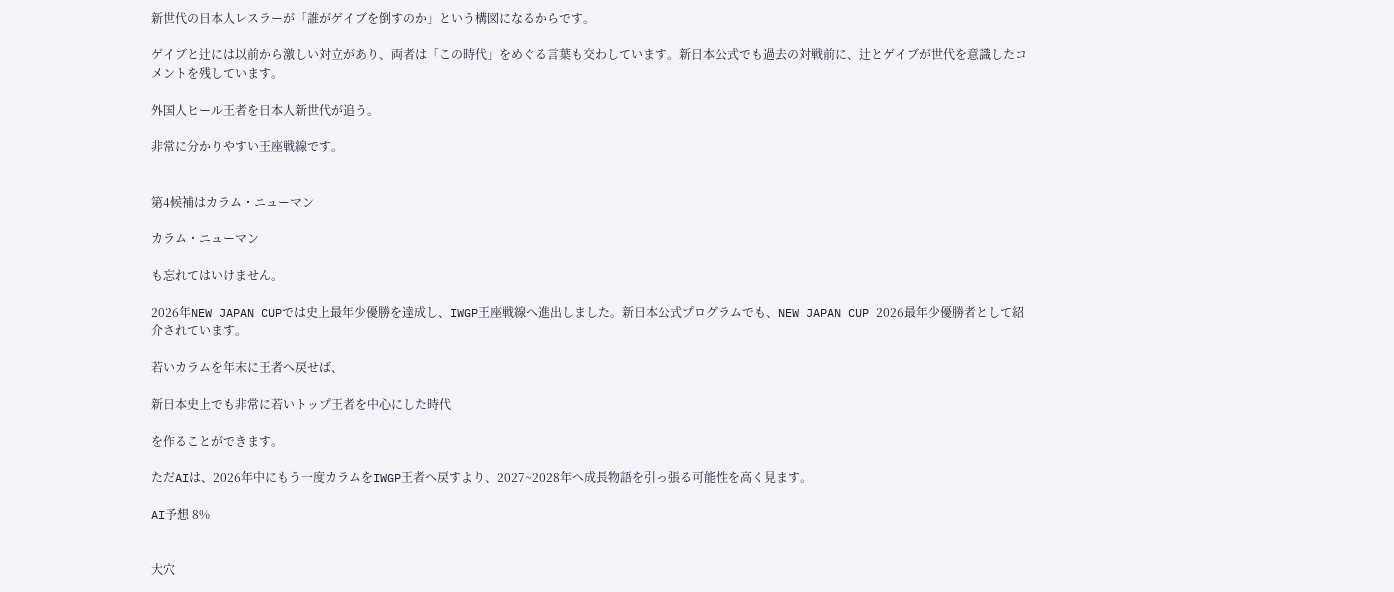新世代の日本人レスラーが「誰がゲイブを倒すのか」という構図になるからです。

ゲイブと辻には以前から激しい対立があり、両者は「この時代」をめぐる言葉も交わしています。新日本公式でも過去の対戦前に、辻とゲイブが世代を意識したコメントを残しています。

外国人ヒール王者を日本人新世代が追う。

非常に分かりやすい王座戦線です。


第4候補はカラム・ニューマン

カラム・ニューマン

も忘れてはいけません。

2026年NEW JAPAN CUPでは史上最年少優勝を達成し、IWGP王座戦線へ進出しました。新日本公式プログラムでも、NEW JAPAN CUP 2026最年少優勝者として紹介されています。

若いカラムを年末に王者へ戻せば、

新日本史上でも非常に若いトップ王者を中心にした時代

を作ることができます。

ただAIは、2026年中にもう一度カラムをIWGP王者へ戻すより、2027~2028年へ成長物語を引っ張る可能性を高く見ます。

AI予想 8%


大穴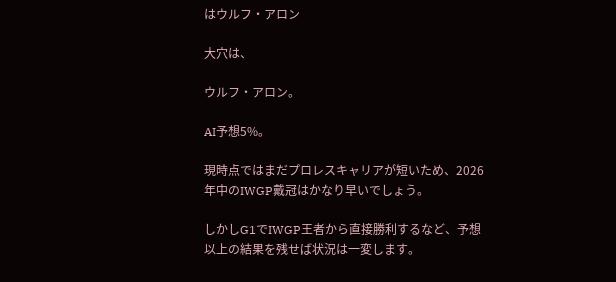はウルフ・アロン

大穴は、

ウルフ・アロン。

AI予想5%。

現時点ではまだプロレスキャリアが短いため、2026年中のIWGP戴冠はかなり早いでしょう。

しかしG1でIWGP王者から直接勝利するなど、予想以上の結果を残せば状況は一変します。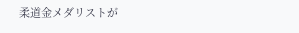柔道金メダリストが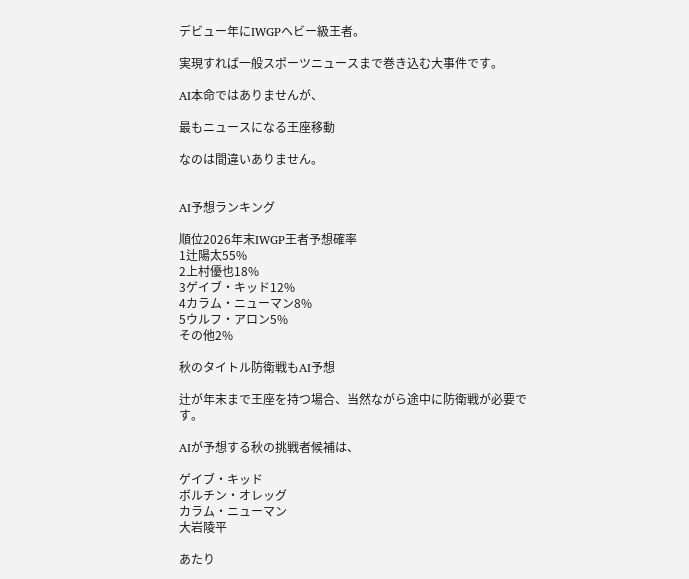デビュー年にIWGPヘビー級王者。

実現すれば一般スポーツニュースまで巻き込む大事件です。

AI本命ではありませんが、

最もニュースになる王座移動

なのは間違いありません。


AI予想ランキング

順位2026年末IWGP王者予想確率
1辻陽太55%
2上村優也18%
3ゲイブ・キッド12%
4カラム・ニューマン8%
5ウルフ・アロン5%
その他2%

秋のタイトル防衛戦もAI予想

辻が年末まで王座を持つ場合、当然ながら途中に防衛戦が必要です。

AIが予想する秋の挑戦者候補は、

ゲイブ・キッド
ボルチン・オレッグ
カラム・ニューマン
大岩陵平

あたり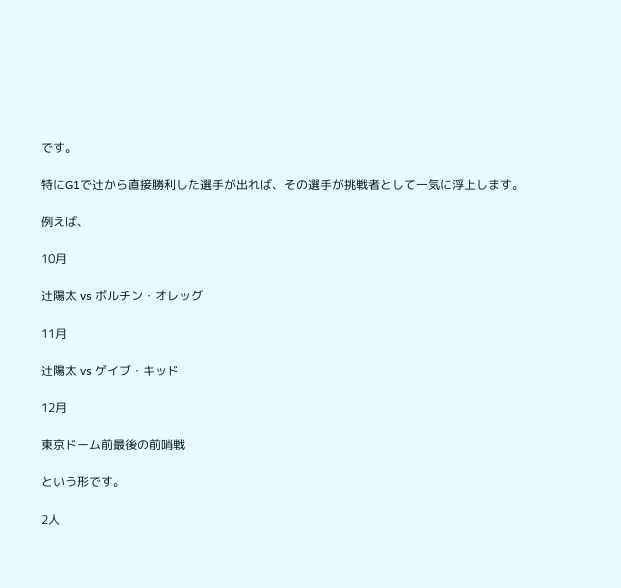です。

特にG1で辻から直接勝利した選手が出れば、その選手が挑戦者として一気に浮上します。

例えば、

10月

辻陽太 vs ボルチン・オレッグ

11月

辻陽太 vs ゲイブ・キッド

12月

東京ドーム前最後の前哨戦

という形です。

2人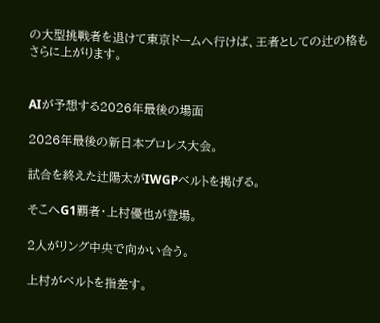の大型挑戦者を退けて東京ドームへ行けば、王者としての辻の格もさらに上がります。


AIが予想する2026年最後の場面

2026年最後の新日本プロレス大会。

試合を終えた辻陽太がIWGPベルトを掲げる。

そこへG1覇者・上村優也が登場。

2人がリング中央で向かい合う。

上村がベルトを指差す。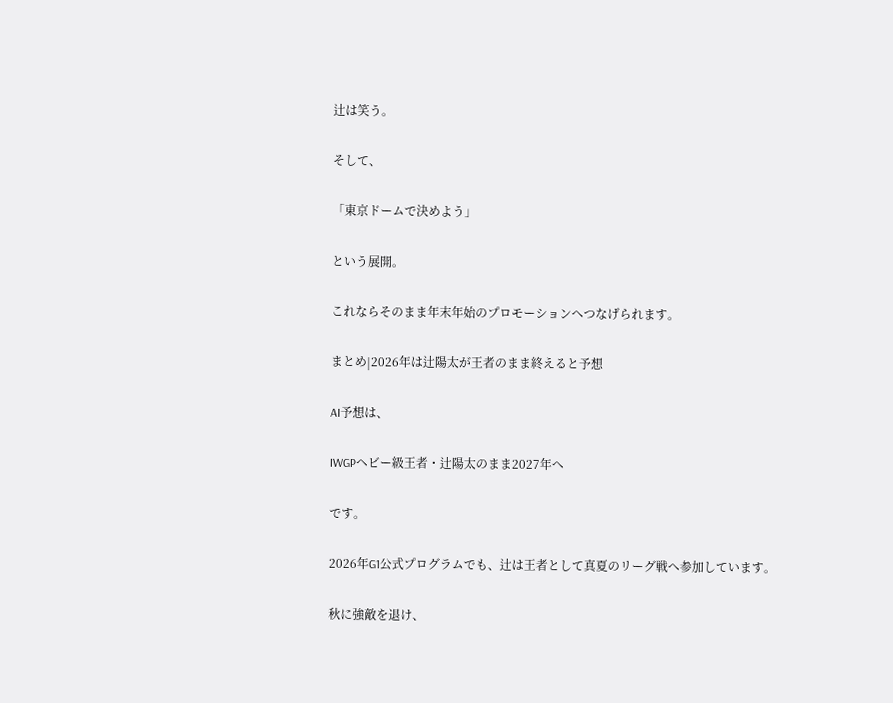辻は笑う。

そして、

「東京ドームで決めよう」

という展開。

これならそのまま年末年始のプロモーションへつなげられます。

まとめ|2026年は辻陽太が王者のまま終えると予想

AI予想は、

IWGPヘビー級王者・辻陽太のまま2027年へ

です。

2026年G1公式プログラムでも、辻は王者として真夏のリーグ戦へ参加しています。

秋に強敵を退け、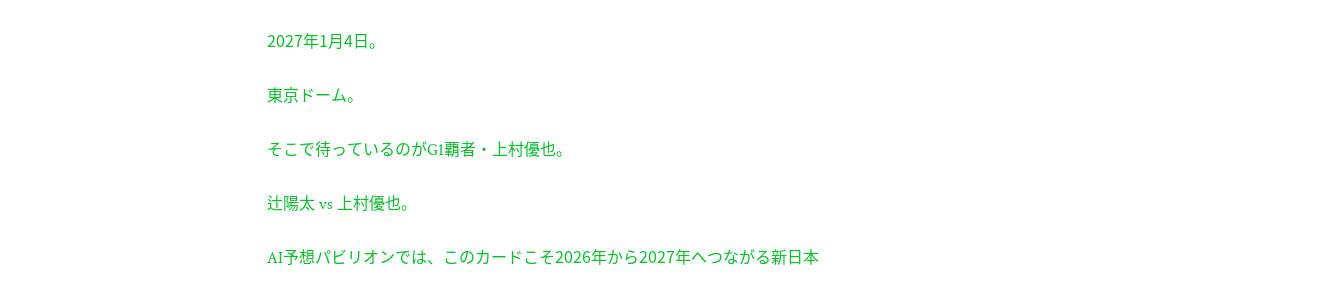2027年1月4日。

東京ドーム。

そこで待っているのがG1覇者・上村優也。

辻陽太 vs 上村優也。

AI予想パビリオンでは、このカードこそ2026年から2027年へつながる新日本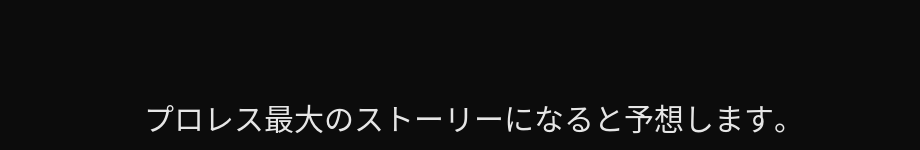プロレス最大のストーリーになると予想します。